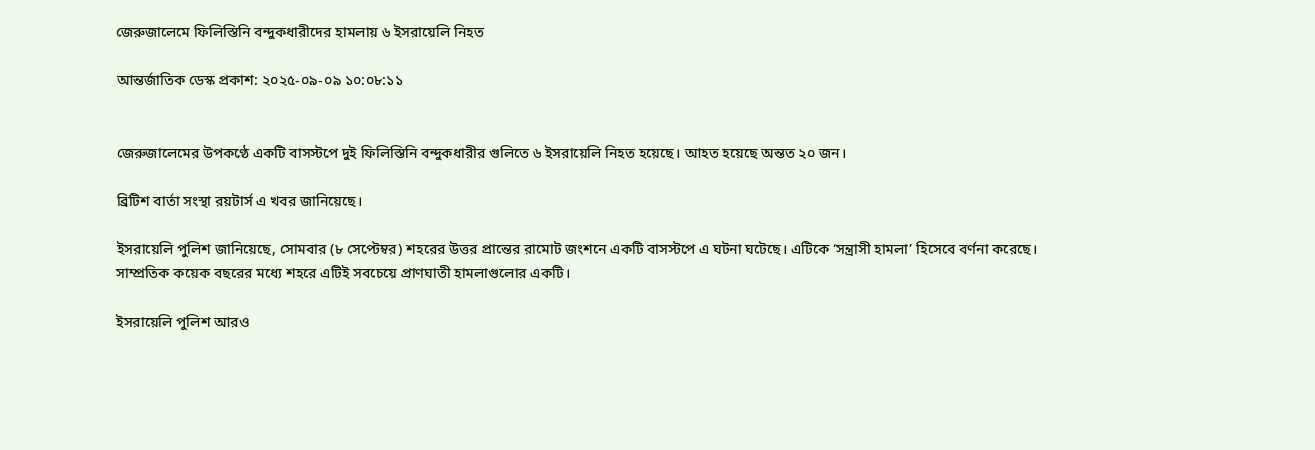জেরুজালেমে ফিলিস্তিনি বন্দুকধারীদের হামলায় ৬ ইসরায়েলি নিহত

আন্তর্জাতিক ডেস্ক প্রকাশ: ২০২৫-০৯-০৯ ১০:০৮:১১


জেরুজালেমের উপকণ্ঠে একটি বাসস্টপে দুই ফিলিস্তিনি বন্দুকধারীর গুলিতে ৬ ইসরায়েলি নিহত হয়েছে। আহত হয়েছে অন্তত ২০ জন।

ব্রিটিশ বার্তা সংস্থা রয়টার্স এ খবর জানিয়েছে।

ইসরায়েলি পুলিশ জানিয়েছে, সোমবার (৮ সেপ্টেম্বর) শহরের উত্তর প্রান্তের রামোট জংশনে একটি বাসস্টপে এ ঘটনা ঘটেছে। এটিকে ‘সন্ত্রাসী হামলা’ হিসেবে বর্ণনা করেছে। সাম্প্রতিক কয়েক বছরের মধ্যে শহরে এটিই সবচেয়ে প্রাণঘাতী হামলাগুলোর একটি।

ইসরায়েলি পুলিশ আরও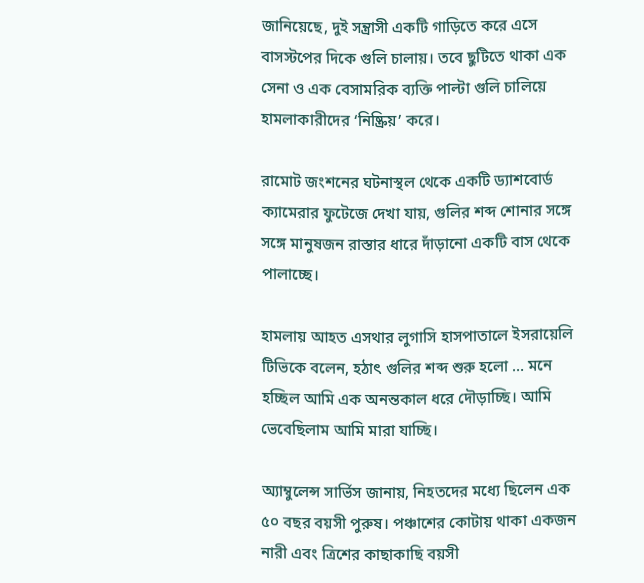জানিয়েছে, দুই সন্ত্রাসী একটি গাড়িতে করে এসে বাসস্টপের দিকে গুলি চালায়। তবে ছুটিতে থাকা এক সেনা ও এক বেসামরিক ব্যক্তি পাল্টা গুলি চালিয়ে হামলাকারীদের ‘নিষ্ক্রিয়’ করে।

রামোট জংশনের ঘটনাস্থল থেকে একটি ড্যাশবোর্ড ক্যামেরার ফুটেজে দেখা যায়, গুলির শব্দ শোনার সঙ্গে সঙ্গে মানুষজন রাস্তার ধারে দাঁড়ানো একটি বাস থেকে পালাচ্ছে।

হামলায় আহত এসথার লুগাসি হাসপাতালে ইসরায়েলি টিভিকে বলেন, হঠাৎ গুলির শব্দ শুরু হলো … মনে হচ্ছিল আমি এক অনন্তকাল ধরে দৌড়াচ্ছি। আমি ভেবেছিলাম আমি মারা যাচ্ছি।

অ্যাম্বুলেন্স সার্ভিস জানায়, নিহতদের মধ্যে ছিলেন এক ৫০ বছর বয়সী পুরুষ। পঞ্চাশের কোটায় থাকা একজন নারী এবং ত্রিশের কাছাকাছি বয়সী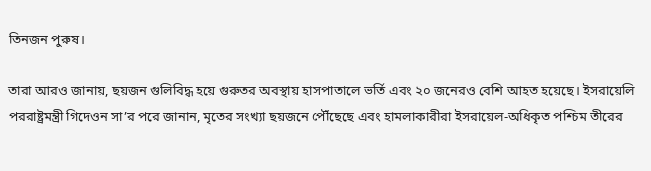তিনজন পুরুষ।

তারা আরও জানায়, ছয়জন গুলিবিদ্ধ হয়ে গুরুতর অবস্থায় হাসপাতালে ভর্তি এবং ২০ জনেরও বেশি আহত হয়েছে। ইসরায়েলি পররাষ্ট্রমন্ত্রী গিদেওন সা’র পরে জানান, মৃতের সংখ্যা ছয়জনে পৌঁছেছে এবং হামলাকারীরা ইসরায়েল-অধিকৃত পশ্চিম তীরের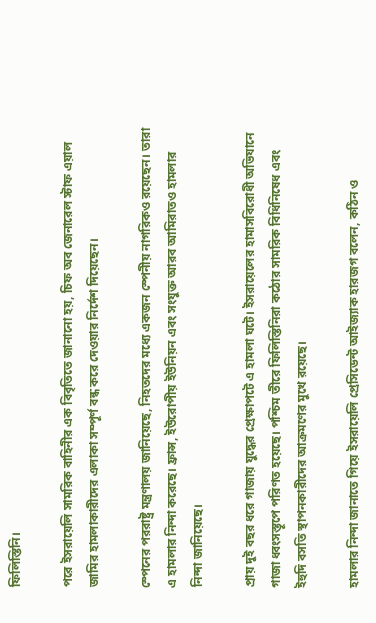ফিলিস্তিনি।

পরে ইসরায়েলি সামরিক বাহিনীর এক বিবৃতিতে জানানো হয়, চিফ অব জেনারেল স্টাফ এয়াল জামির হামলাকারীদের এলাকা সম্পূর্ণ বন্ধ করে দেওয়ার নির্দেশ দিয়েছেন।

স্পেনের পররাষ্ট্র মন্ত্রণালয় জানিয়েছে, নিহতদের মধ্যে একজন স্পেনীয় নাগরিকও রয়েছেন। তারা এ হামলার নিন্দা করেছে। ফ্রান্স, ইউরোপীয় ইউনিয়ন এবং সংযুক্ত আরব আমিরাতও হামলার নিন্দা জানিয়েছে।

প্রায় দুই বছর ধরে গাজায় যুদ্ধের প্রেক্ষাপটে এ হামলা ঘটে। ইসরায়েলের হামাসবিরোধী অভিযানে গাজা ধ্বংসস্তূপে পরিণত হয়েছে। পশ্চিম তীরে ফিলিস্তিনিরা কঠোর সামরিক বিধিনিষেধ এবং ইহুদি বসতি স্থাপনকারীদের আক্রমণের মুখে রয়েছে।

হামলার নিন্দা জানাতে গিয়ে ইসরায়েলি প্রেসিডেন্ট আইজ্যাক হারজগ বলেন, কঠিন ও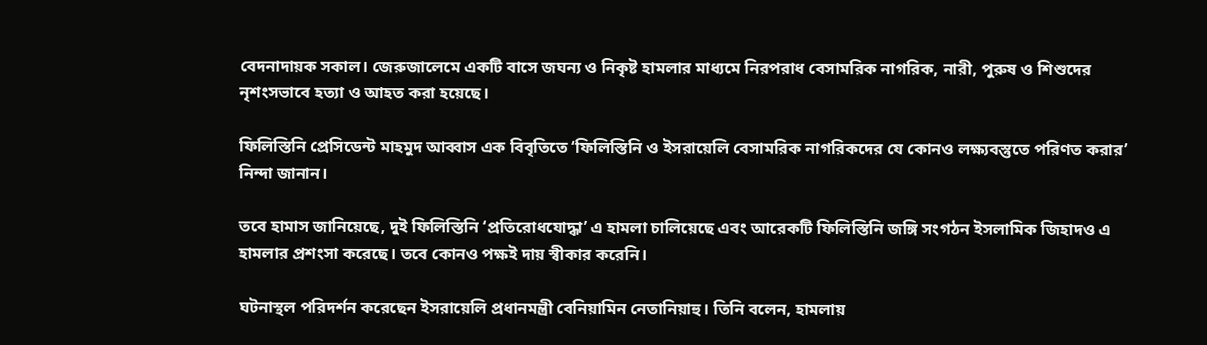বেদনাদায়ক সকাল। জেরুজালেমে একটি বাসে জঘন্য ও নিকৃষ্ট হামলার মাধ্যমে নিরপরাধ বেসামরিক নাগরিক, নারী, পুরুষ ও শিশুদের নৃশংসভাবে হত্যা ও আহত করা হয়েছে।

ফিলিস্তিনি প্রেসিডেন্ট মাহমুদ আব্বাস এক বিবৃতিতে ‘ফিলিস্তিনি ও ইসরায়েলি বেসামরিক নাগরিকদের যে কোনও লক্ষ্যবস্তুতে পরিণত করার’ নিন্দা জানান।

তবে হামাস জানিয়েছে, দুই ফিলিস্তিনি ‘প্রতিরোধযোদ্ধা’ এ হামলা চালিয়েছে এবং আরেকটি ফিলিস্তিনি জঙ্গি সংগঠন ইসলামিক জিহাদও এ হামলার প্রশংসা করেছে। তবে কোনও পক্ষই দায় স্বীকার করেনি।

ঘটনাস্থল পরিদর্শন করেছেন ইসরায়েলি প্রধানমন্ত্রী বেনিয়ামিন নেতানিয়াহু। তিনি বলেন, হামলায়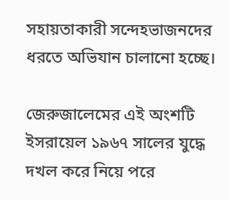সহায়তাকারী সন্দেহভাজনদের ধরতে অভিযান চালানো হচ্ছে।

জেরুজালেমের এই অংশটি ইসরায়েল ১৯৬৭ সালের যুদ্ধে দখল করে নিয়ে পরে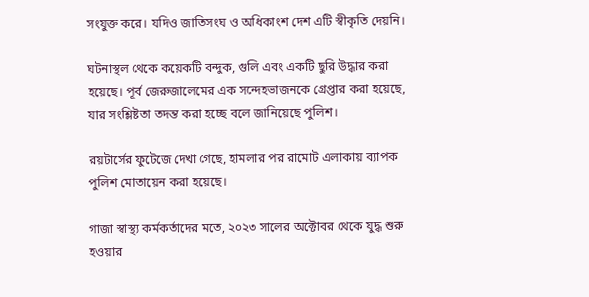সংযুক্ত করে। যদিও জাতিসংঘ ও অধিকাংশ দেশ এটি স্বীকৃতি দেয়নি।

ঘটনাস্থল থেকে কয়েকটি বন্দুক, গুলি এবং একটি ছুরি উদ্ধার করা হয়েছে। পূর্ব জেরুজালেমের এক সন্দেহভাজনকে গ্রেপ্তার করা হয়েছে, যার সংশ্লিষ্টতা তদন্ত করা হচ্ছে বলে জানিয়েছে পুলিশ।

রয়টার্সের ফুটেজে দেখা গেছে, হামলার পর রামোট এলাকায় ব্যাপক পুলিশ মোতায়েন করা হয়েছে।

গাজা স্বাস্থ্য কর্মকর্তাদের মতে, ২০২৩ সালের অক্টোবর থেকে যুদ্ধ শুরু হওয়ার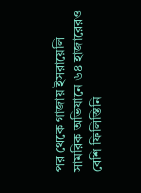পর থেকে গাজায় ইসরায়েলি সামরিক অভিযানে ৬৪ হাজারেরও বেশি ফিলিস্তিনি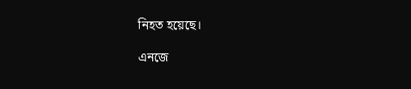নিহত হয়েছে।

এনজে